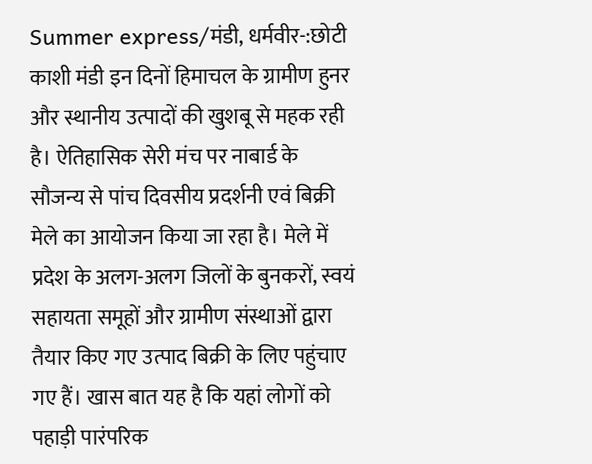Summer express/मंडी, धर्मवीर-:छोटी काशी मंडी इन दिनों हिमाचल के ग्रामीण हुनर और स्थानीय उत्पादों की खुशबू से महक रही है। ऐतिहासिक सेरी मंच पर नाबार्ड के सौजन्य से पांच दिवसीय प्रदर्शनी एवं बिक्री मेले का आयोजन किया जा रहा है। मेले में प्रदेश के अलग-अलग जिलों के बुनकरों, स्वयं सहायता समूहों और ग्रामीण संस्थाओं द्वारा तैयार किए गए उत्पाद बिक्री के लिए पहुंचाए गए हैं। खास बात यह है कि यहां लोगों को पहाड़ी पारंपरिक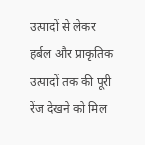उत्पादों से लेकर हर्बल और प्राकृतिक उत्पादों तक की पूरी रेंज देखने को मिल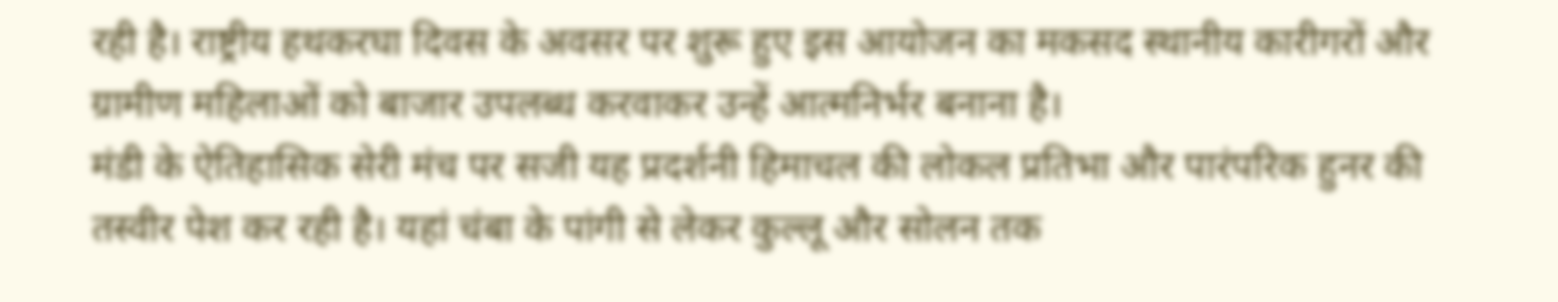रही है। राष्ट्रीय हथकरघा दिवस के अवसर पर शुरू हुए इस आयोजन का मकसद स्थानीय कारीगरों और ग्रामीण महिलाओं को बाजार उपलब्ध करवाकर उन्हें आत्मनिर्भर बनाना है।
मंडी के ऐतिहासिक सेरी मंच पर सजी यह प्रदर्शनी हिमाचल की लोकल प्रतिभा और पारंपरिक हुनर की तस्वीर पेश कर रही है। यहां चंबा के पांगी से लेकर कुल्लू और सोलन तक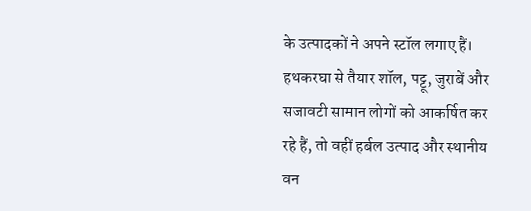के उत्पादकों ने अपने स्टॉल लगाए हैं। हथकरघा से तैयार शॉल, पट्टू, जुराबें और सजावटी सामान लोगों को आकर्षित कर रहे हैं, तो वहीं हर्बल उत्पाद और स्थानीय वन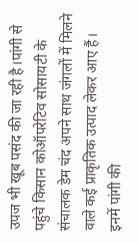उपज भी खूब पसंद की जा रही है।पांगी से पहुंचे किसान कोऑपरेटिव सोसायटी के संचालक डेम चंद अपने साथ जंगलों में मिलने वाले कई प्राकृतिक उत्पाद लेकर आए हैं। इनमें पांगी की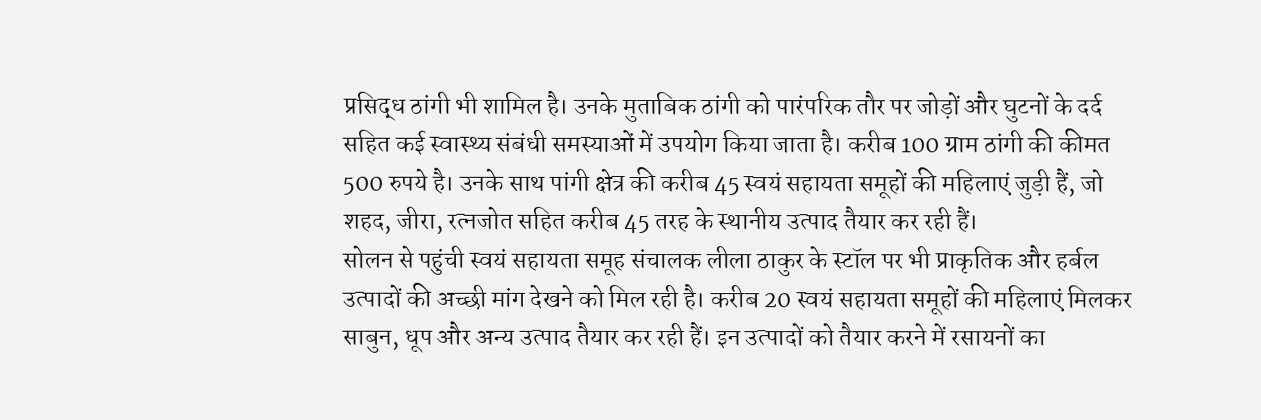प्रसिद्ध ठांगी भी शामिल है। उनके मुताबिक ठांगी को पारंपरिक तौर पर जोड़ों और घुटनों के दर्द सहित कई स्वास्थ्य संबंधी समस्याओं में उपयोग किया जाता है। करीब 100 ग्राम ठांगी की कीमत 500 रुपये है। उनके साथ पांगी क्षेत्र की करीब 45 स्वयं सहायता समूहों की महिलाएं जुड़ी हैं, जो शहद, जीरा, रत्नजोत सहित करीब 45 तरह के स्थानीय उत्पाद तैयार कर रही हैं।
सोलन से पहुंची स्वयं सहायता समूह संचालक लीला ठाकुर के स्टॉल पर भी प्राकृतिक और हर्बल उत्पादों की अच्छी मांग देखने को मिल रही है। करीब 20 स्वयं सहायता समूहों की महिलाएं मिलकर साबुन, धूप और अन्य उत्पाद तैयार कर रही हैं। इन उत्पादों को तैयार करने में रसायनों का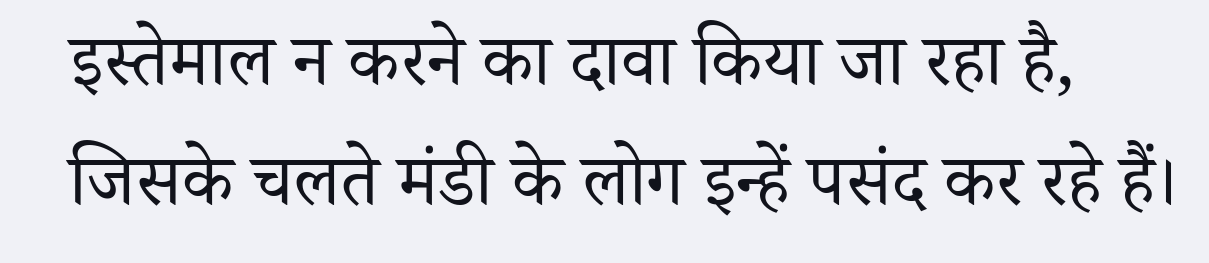इस्तेमाल न करने का दावा किया जा रहा है, जिसके चलते मंडी के लोग इन्हें पसंद कर रहे हैं।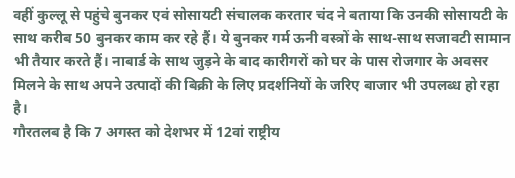वहीं कुल्लू से पहुंचे बुनकर एवं सोसायटी संचालक करतार चंद ने बताया कि उनकी सोसायटी के साथ करीब 50 बुनकर काम कर रहे हैं। ये बुनकर गर्म ऊनी वस्त्रों के साथ-साथ सजावटी सामान भी तैयार करते हैं। नाबार्ड के साथ जुड़ने के बाद कारीगरों को घर के पास रोजगार के अवसर मिलने के साथ अपने उत्पादों की बिक्री के लिए प्रदर्शनियों के जरिए बाजार भी उपलब्ध हो रहा है।
गौरतलब है कि 7 अगस्त को देशभर में 12वां राष्ट्रीय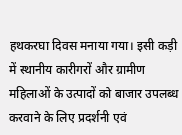हथकरघा दिवस मनाया गया। इसी कड़ी में स्थानीय कारीगरों और ग्रामीण महिलाओं के उत्पादों को बाजार उपलब्ध करवाने के लिए प्रदर्शनी एवं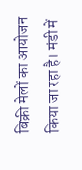बिक्री मेलों का आयोजन किया जा रहा है। मंडी में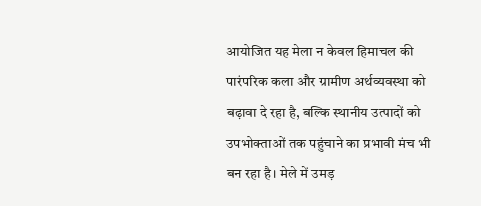आयोजित यह मेला न केवल हिमाचल की पारंपरिक कला और ग्रामीण अर्थव्यवस्था को बढ़ावा दे रहा है, बल्कि स्थानीय उत्पादों को उपभोक्ताओं तक पहुंचाने का प्रभावी मंच भी बन रहा है। मेले में उमड़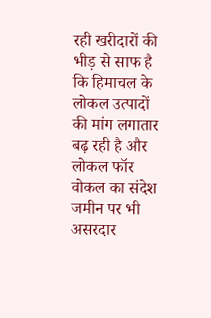रही खरीदारों की भीड़ से साफ है कि हिमाचल के लोकल उत्पादों की मांग लगातार बढ़ रही है और लोकल फॉर वोकल का संदेश जमीन पर भी असरदार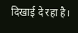दिखाई दे रहा है।